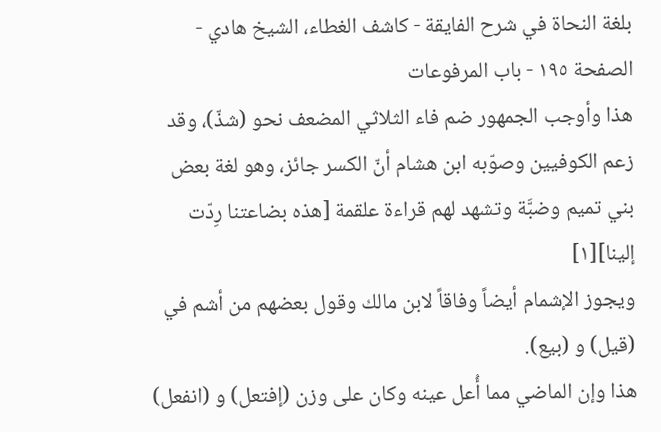بلغة النحاة في شرح الفايقة - كاشف الغطاء، الشيخ هادي - الصفحة ١٩٥ - باب المرفوعات
هذا وأوجب الجمهور ضم فاء الثلاثي المضعف نحو (شذّ)، وقد زعم الكوفيين وصوّبه ابن هشام أنّ الكسر جائز، وهو لغة بعض بني تميم وضبَّة وتشهد لهم قراءة علقمة [هذه بضاعتنا رِدّت إلينا][١]
ويجوز الإشمام أيضاً وفاقاً لابن مالك وقول بعضهم من أشم في (قيل) و (بيع).
هذا وإن الماضي مما أُعل عينه وكان على وزن (إفتعل) و (انفعل)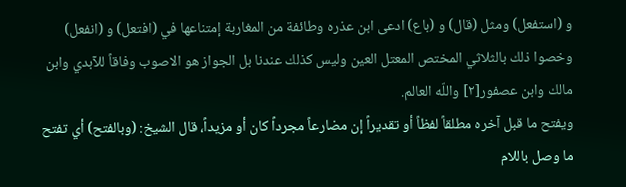و (استفعل) ومثل (قال) و (باع) ادعى ابن عذره وطائفة من المغاربة إمتناعها في (افتعل) و (انفعل) وخصوا ذلك بالثلاثي المختص المعتل العين وليس كذلك عندنا بل الجواز هو الاصوب وفاقاً للآبدي وابن مالك وابن عصفور[٢] واللّه العالم.
ويفتح ما قبل آخره مطلقاً لفظاً أو تقديراً إن مضارعاً مجرداً كان أو مزيداً، قال الشيخ: (وبالفتح) أي تفتح ما وصل باللام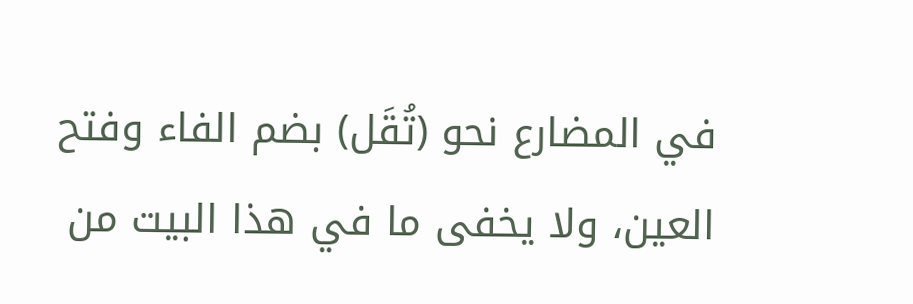في المضارع نحو (تُقَل) بضم الفاء وفتح العين، ولا يخفى ما في هذا البيت من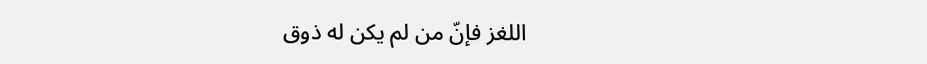اللغز فإنّ من لم يكن له ذوق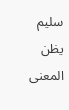سليم يظن المعنى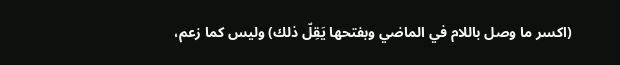(اكسر ما وصل باللام في الماضي وبفتحها يَقِلّ ذلك) وليس كما زعم،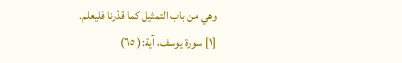وهي من باب التمثيل كما قدّرنا فليعلم.
[١] سورة يوسف، آية:( ٦٥)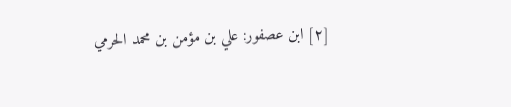[٢] ابن عصفور: علي بن مؤمن بن محمد الحرمي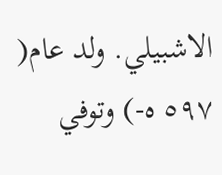الاشبيلي. ولد عام( ٥٩٧ ه-) وتوفي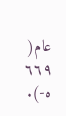عام( ٦٦٩ ه-).